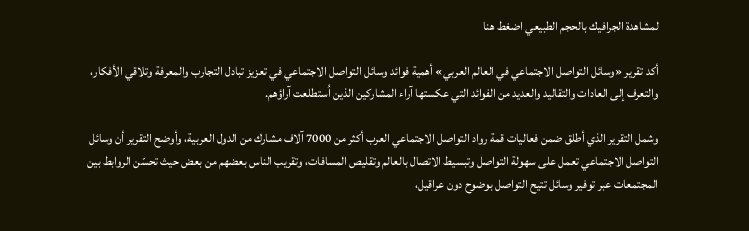لمشاهدة الجرافيك بالحجم الطبيعي اضغط هنا

أكد تقرير «وسائل التواصل الاجتماعي في العالم العربي» أهمية فوائد وسائل التواصل الاجتماعي في تعزيز تبادل التجارب والمعرفة وتلاقي الأفكار، والتعرف إلى العادات والتقاليد والعديد من الفوائد التي عكستها آراء المشاركين الذين اُستطلعت آراؤهم.

وشمل التقرير الذي أطلق ضمن فعاليات قمة رواد التواصل الاجتماعي العرب أكثر من 7000 آلاف مشارك من الدول العربية، وأوضح التقرير أن وسائل التواصل الاجتماعي تعمل على سهولة التواصل وتبسيط الاتصال بالعالم وتقليص المسافات، وتقريب الناس بعضهم من بعض حيث تحسّن الروابط بين المجتمعات عبر توفير وسائل تتيح التواصل بوضوح دون عراقيل،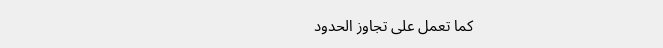كما تعمل على تجاوز الحدود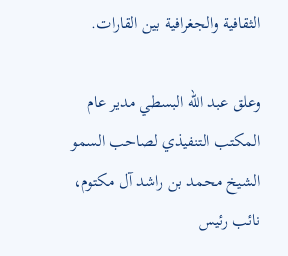الثقافية والجغرافية بين القارات.

وعلق عبد الله البسطي مدير عام المكتب التنفيذي لصاحب السمو الشيخ محمد بن راشد آل مكتوم، نائب رئيس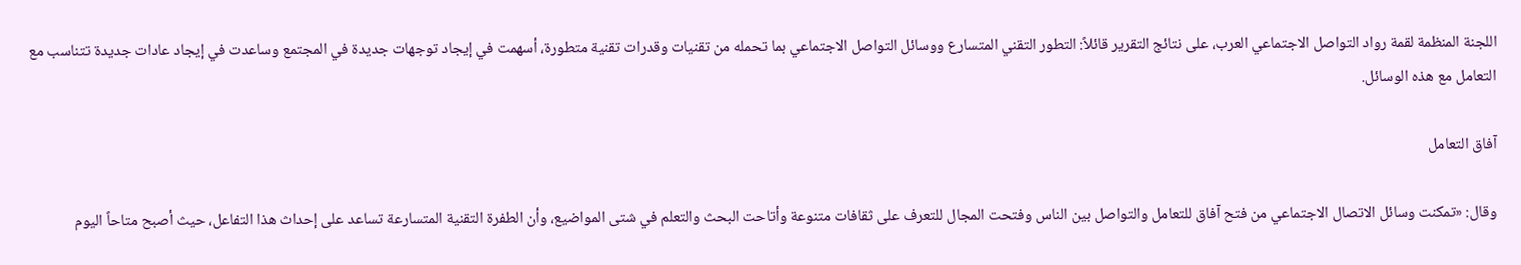اللجنة المنظمة لقمة رواد التواصل الاجتماعي العرب، على نتائج التقرير قائلاً: التطور التقني المتسارع ووسائل التواصل الاجتماعي بما تحمله من تقنيات وقدرات تقنية متطورة، أسهمت في إيجاد توجهات جديدة في المجتمع وساعدت في إيجاد عادات جديدة تتناسب مع التعامل مع هذه الوسائل.

آفاق التعامل

وقال: «تمكنت وسائل الاتصال الاجتماعي من فتح آفاق للتعامل والتواصل بين الناس وفتحت المجال للتعرف على ثقافات متنوعة وأتاحت البحث والتعلم في شتى المواضيع، وأن الطفرة التقنية المتسارعة تساعد على إحداث هذا التفاعل، حيث أصبح متاحاً اليوم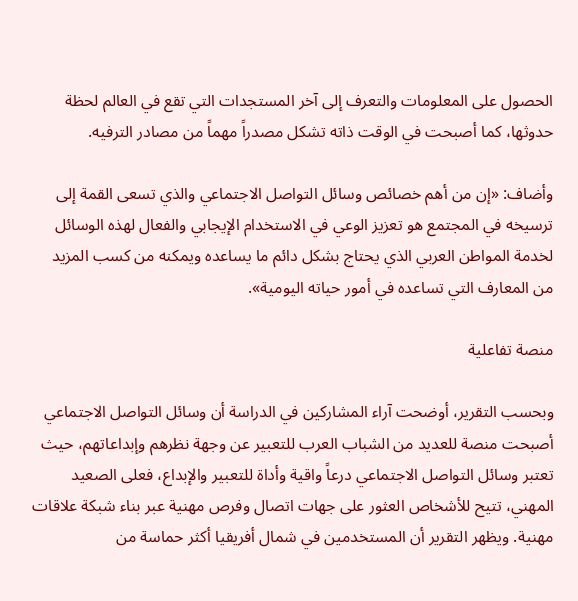الحصول على المعلومات والتعرف إلى آخر المستجدات التي تقع في العالم لحظة حدوثها، كما أصبحت في الوقت ذاته تشكل مصدراً مهماً من مصادر الترفيه.

وأضاف: «إن من أهم خصائص وسائل التواصل الاجتماعي والذي تسعى القمة إلى ترسيخه في المجتمع هو تعزيز الوعي في الاستخدام الإيجابي والفعال لهذه الوسائل لخدمة المواطن العربي الذي يحتاج بشكل دائم ما يساعده ويمكنه من كسب المزيد من المعارف التي تساعده في أمور حياته اليومية».

منصة تفاعلية

وبحسب التقرير، أوضحت آراء المشاركين في الدراسة أن وسائل التواصل الاجتماعي أصبحت منصة للعديد من الشباب العرب للتعبير عن وجهة نظرهم وإبداعاتهم، حيث تعتبر وسائل التواصل الاجتماعي درعاً واقية وأداة للتعبير والإبداع، فعلى الصعيد المهني، تتيح للأشخاص العثور على جهات اتصال وفرص مهنية عبر بناء شبكة علاقات مهنية. ويظهر التقرير أن المستخدمين في شمال أفريقيا أكثر حماسة من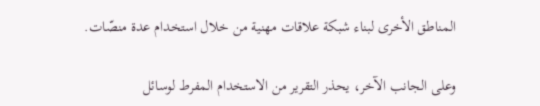المناطق الأخرى لبناء شبكة علاقات مهنية من خلال استخدام عدة منصّات.

وعلى الجانب الآخر، يحذر التقرير من الاستخدام المفرط لوسائل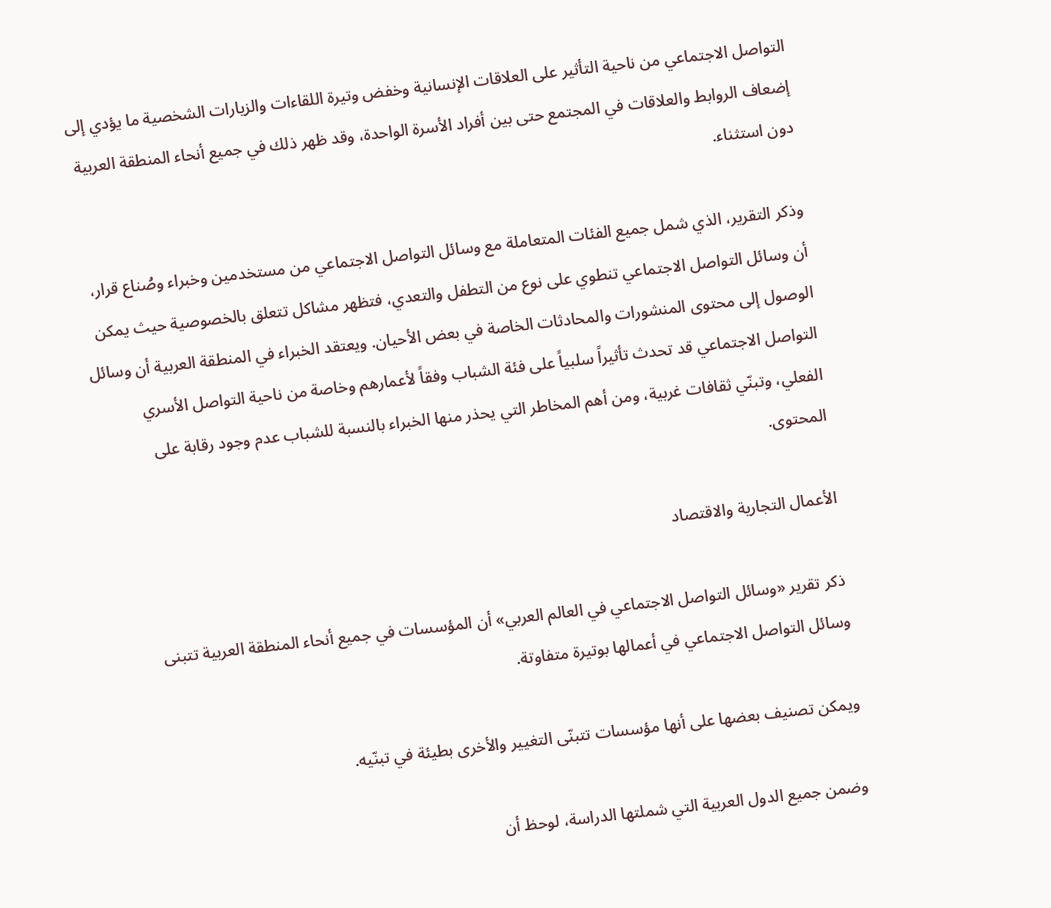التواصل الاجتماعي من ناحية التأثير على العلاقات الإنسانية وخفض وتيرة اللقاءات والزيارات الشخصية ما يؤدي إلى إضعاف الروابط والعلاقات في المجتمع حتى بين أفراد الأسرة الواحدة، وقد ظهر ذلك في جميع أنحاء المنطقة العربية دون استثناء.

وذكر التقرير، الذي شمل جميع الفئات المتعاملة مع وسائل التواصل الاجتماعي من مستخدمين وخبراء وصُناع قرار، أن وسائل التواصل الاجتماعي تنطوي على نوع من التطفل والتعدي، فتظهر مشاكل تتعلق بالخصوصية حيث يمكن الوصول إلى محتوى المنشورات والمحادثات الخاصة في بعض الأحيان. ويعتقد الخبراء في المنطقة العربية أن وسائل التواصل الاجتماعي قد تحدث تأثيراً سلبياً على فئة الشباب وفقاً لأعمارهم وخاصة من ناحية التواصل الأسري الفعلي، وتبنّي ثقافات غربية، ومن أهم المخاطر التي يحذر منها الخبراء بالنسبة للشباب عدم وجود رقابة على المحتوى.

الأعمال التجارية والاقتصاد

ذكر تقرير «وسائل التواصل الاجتماعي في العالم العربي» أن المؤسسات في جميع أنحاء المنطقة العربية تتبنى وسائل التواصل الاجتماعي في أعمالها بوتيرة متفاوتة.

ويمكن تصنيف بعضها على أنها مؤسسات تتبنّى التغيير والأخرى بطيئة في تبنّيه.

وضمن جميع الدول العربية التي شملتها الدراسة، لوحظ أن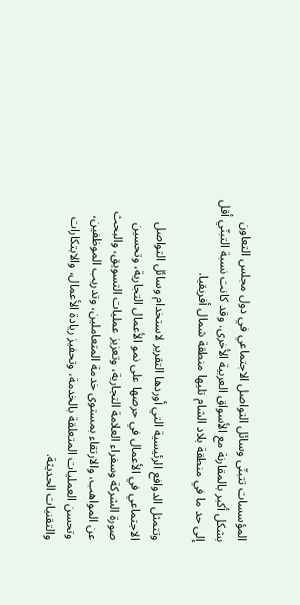المؤسسات تتبنّى وسائل التواصل الاجتماعي في دول مجلس التعاون بشكل أكبر بالمقارنة مع الأسواق العربية الأخرى. وقد كانت نسبة التبنّي أقل إلى حد ما في منطقة بلاد الشام تليها منطقة شمال أفريقيا.

وتتمثل الدوافع الرئيسية التي أوردها التقرير لاستخدام وسائل التواصل الاجتماعي في الأعمال في حرصها على نمو الأعمال التجارية، وتحسين صورة الشركة وسفراء العلامة التجارية، وتعزيز عمليات التسويق، والبحث عن المواهب، والارتقاء بمستوى خدمة المتعاملين، وتدريب الموظفين، وتحسن العمليات المتعلقة بالخدمة، وتحفيز ريادة الأعمال، والابتكارات والتقنيات الحديثة.